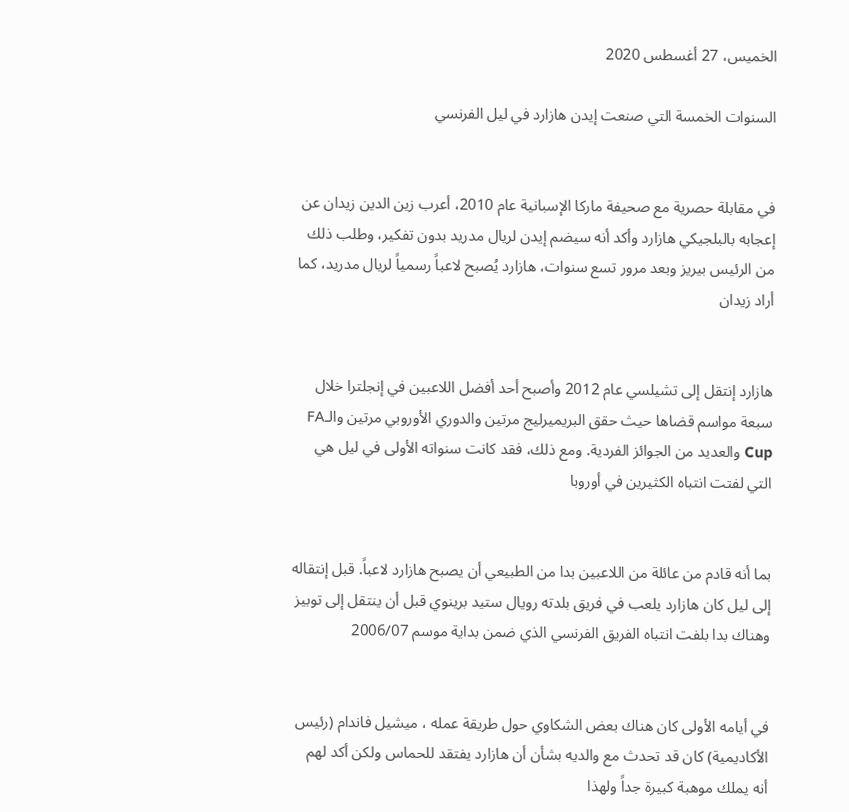الخميس، 27 أغسطس 2020

السنوات الخمسة التي صنعت إيدن هازارد في ليل الفرنسي


في مقابلة حصرية مع صحيفة ماركا الإسبانية عام 2010، أعرب زين الدين زيدان عن إعجابه بالبلجيكي هازارد وأكد أنه سيضم إيدن لريال مدريد بدون تفكير، وطلب ذلك من الرئيس بيريز وبعد مرور تسع سنوات، هازارد يُصبح لاعباً رسمياً لريال مدريد، كما أراد زيدان


هازارد إنتقل إلى تشيلسي عام 2012 وأصبح أحد أفضل اللاعبين في إنجلترا خلال سبعة مواسم قضاها حيث حقق البريميرليج مرتين والدوري الأوروبي مرتين والـFA Cup والعديد من الجوائز الفردية. ومع ذلك، فقد كانت سنواته الأولى في ليل هي التي لفتت انتباه الكثيرين في أوروبا


بما أنه قادم من عائلة من اللاعبين بدا من الطبيعي أن يصبح هازارد لاعباً. قبل إنتقاله إلى ليل كان هازارد يلعب في فريق بلدته رويال ستيد برينوي قبل أن ينتقل إلى توبيز وهناك بدا بلفت انتباه الفريق الفرنسي الذي ضمن بداية موسم 2006/07


في أيامه الأولى كان هناك بعض الشكاوي حول طريقة عمله ، ميشيل فاندام (رئيس الأكاديمية) كان قد تحدث مع والديه بشأن أن هازارد يفتقد للحماس ولكن أكد لهم أنه يملك موهبة كبيرة جداً ولهذا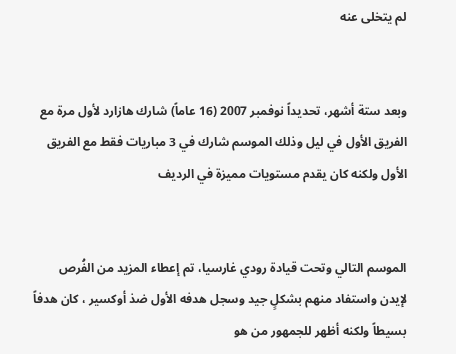لم يتخلى عنه


وبعد ستة أشهر، تحديداً نوفمبر 2007 (16 عاماً) شارك هازارد لأول مرة مع الفريق الأول في ليل وذلك الموسم شارك في 3 مباريات فقط مع الفريق الأول ولكنه كان يقدم مستويات مميزة في الرديف


الموسم التالي وتحت قيادة رودي غارسيا، تم إعطاء المزيد من الفُرص لإيدن واستفاد منهم بشكلٍ جيد وسجل هدفه الأول ضذ أوكسير ، كان هدفاً بسيطاً ولكنه أظهر للجمهور من هو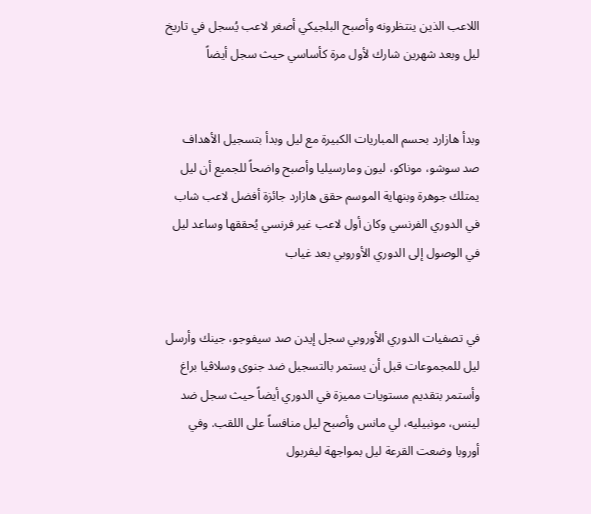اللاعب الذين ينتظرونه وأصبح البلجيكي أصغر لاعب يُسجل في تاريخ ليل وبعد شهرين شارك لأول مرة كأساسي حيث سجل أيضاً


وبدأ هازارد بحسم المباريات الكبيرة مع ليل وبدأ بتسجيل الأهداف صد سوشو، موناكو، ليون ومارسيليا وأصبح واضحاً للجميع أن ليل يمتلك جوهرة وبنهاية الموسم حقق هازارد جائزة أفضل لاعب شاب في الدوري الفرنسي وكان أول لاعب غير فرنسي يُحققها وساعد ليل في الوصول إلى الدوري الأوروبي بعد غياب


في تصفيات الدوري الأوروبي سجل إيدن صد سيفوجو، جينك وأرسل ليل للمجموعات قبل أن يستمر بالتسجيل ضد جنوى وسلاڤيا براغ وأستمر بتقديم مستويات مميزة في الدوري أيضاً حيث سجل ضد لينس، مونبيليه، لي مانس وأصبح ليل منافساً على اللقب. وفي أوروبا وضعت القرعة ليل بمواجهة ليفربول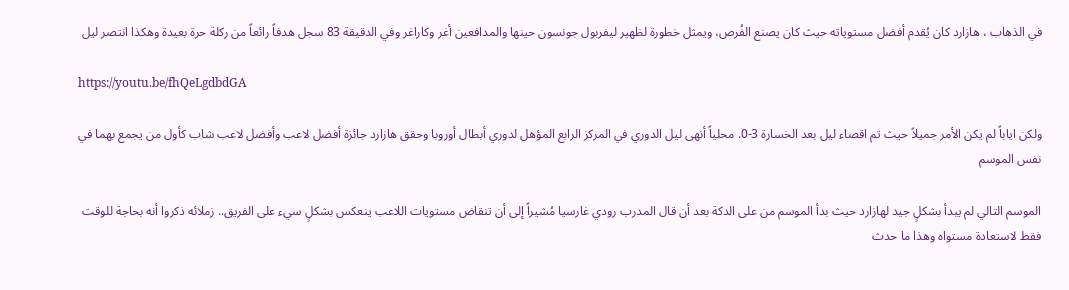في الذهاب ، هازارد كان يُقدم أفضل مستوياته حيث كان يصنع الفُرص، ويمثل خطورة لظهير ليفربول جونسون حينها والمدافعين أغر وكاراغر وفي الدقيقة 83 سجل هدفاً رائعاً من ركلة حرة بعيدة وهكذا انتصر ليل

https://youtu.be/fhQeLgdbdGA

ولكن اياباً لم يكن الأمر جميلاً حيث تم اقصاء ليل بعد الخسارة 3-0. محلياً أنهى ليل الدوري في المركز الرابع المؤهل لدوري أبطال أوروبا وحقق هازارد جائزة أفضل لاعب وأفضل لاعب شاب كأول من يجمع بهما في نفس الموسم

الموسم التالي لم يبدأ بشكلٍ جيد لهازارد حيث بدأ الموسم من على الدكة بعد أن قال المدرب رودي غارسيا مُشيراً إلى أن تنقاض مستويات اللاعب ينعكس بشكلٍ سيء على الفريق.. زملائه ذكروا أنه بحاجة للوقت فقط لاستعادة مستواه وهذا ما حدث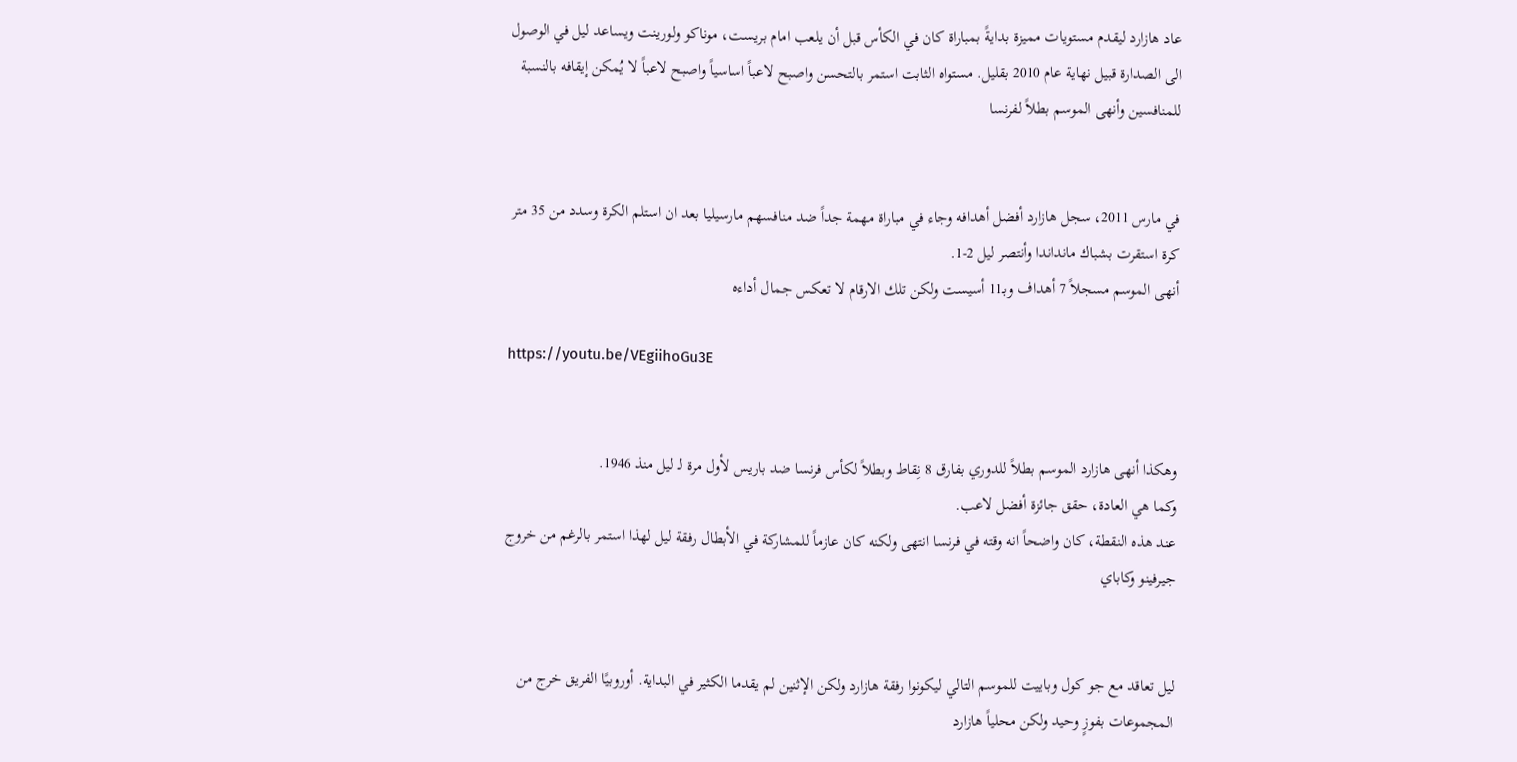عاد هازارد ليقدم مستويات مميزة بدايةً بمباراة كان في الكأس قبل أن يلعب امام بريست، موناكو ولورينت ويساعد ليل في الوصول الى الصدارة قبيل نهاية عام 2010 بقليل. مستواه الثابت استمر بالتحسن واصبح لاعباً اساسياً واصبح لاعباً لا يُمكن إيقافه بالنسبة للمنافسين وأنهى الموسم بطلاً لفرنسا


في مارس 2011، سجل هازارد أفضل أهدافه وجاء في مباراة مهمة جداً ضد منافسهم مارسيليا بعد ان استلم الكرة وسدد من 35 متر كرة استقرت بشباك مانداندا وأنتصر ليل 2-1.
أنهى الموسم مسجلاً 7 أهداف وبـ11 أسيست ولكن تلك الارقام لا تعكس جمال أداءه

https://youtu.be/VEgiihoGu3E


وهكذا أنهى هازارد الموسم بطلاً للدوري بفارق 8 نِقاط وبطلاً لكأس فرنسا ضد باريس لأول مرة لـ ليل منذ 1946.
وكما هي العادة، حقق جائزة أفضل لاعب.
عند هذه النقطة، كان واضحاً انه وقته في فرنسا انتهى ولكنه كان عازماً للمشاركة في الأبطال رفقة ليل لهذا استمر بالرغم من خروج جيرفينو وكاباي


ليل تعاقد مع جو كول وباييت للموسم التالي ليكونوا رفقة هازارد ولكن الإثنين لم يقدما الكثير في البداية. أوروبيًا الفريق خرج من المجموعات بفوزٍ وحيد ولكن محلياً هازارد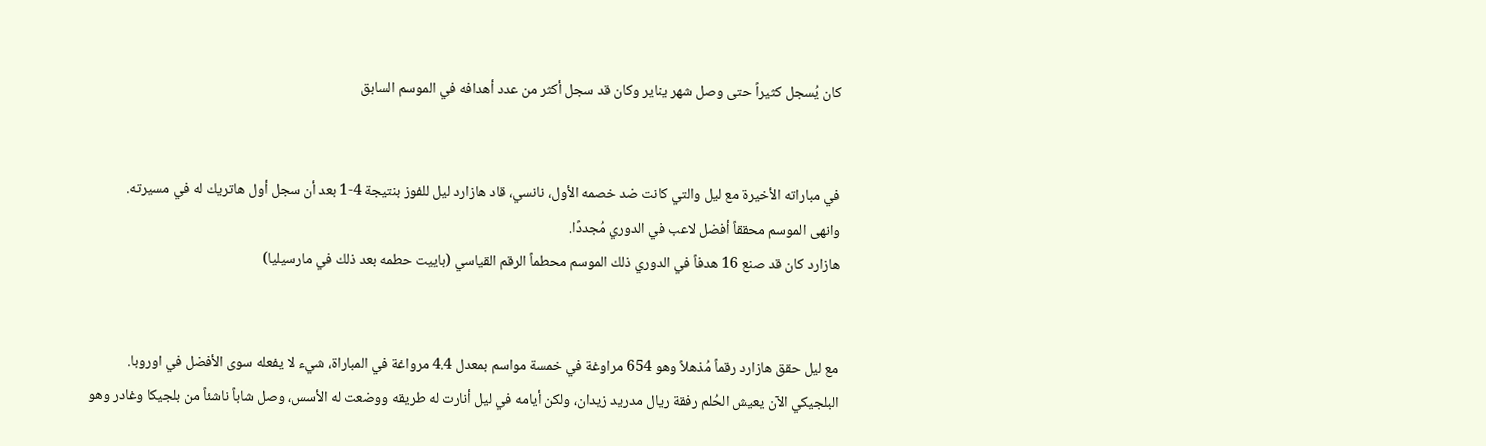كان يُسجل كثيراً حتى وصل شهر يناير وكان قد سجل أكثر من عدد أهدافه في الموسم السابق


في مباراته الأخيرة مع ليل والتي كانت ضد خصمه الأول، نانسي، قاد هازارد ليل للفوز بنتيجة 4-1 بعد أن سجل أول هاتريك له في مسيرته.
وانهى الموسم محققاً أفضل لاعب في الدوري مُجددًا.
هازارد كان قد صنع 16 هدفاً في الدوري ذلك الموسم محطماً الرقم القياسي (باييت حطمه بعد ذلك في مارسيليا)


مع ليل حقق هازارد رقماً مُذهلاً وهو 654 مراوغة في خمسة مواسم بمعدل 4.4 مرواغة في المباراة، شيء لا يفعله سوى الأفضل في اوروبا.
البلجيكي الآن يعيش الحُلم رفقة ريال مدريد زيدان، ولكن أيامه في ليل أنارت له طريقه ووضعت له الأسس، وصل شاباً ناشئاً من بلجيكا وغادر وهو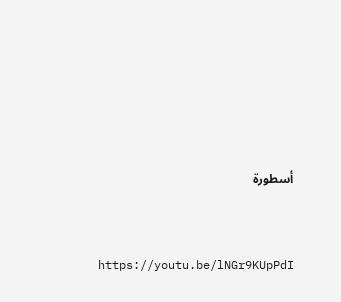أسطورة


https://youtu.be/lNGr9KUpPdI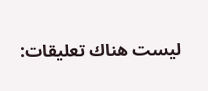ليست هناك تعليقات: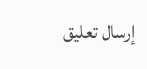إرسال تعليق